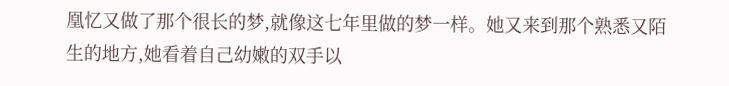凰忆又做了那个很长的梦,就像这七年里做的梦一样。她又来到那个熟悉又陌生的地方,她看着自己幼嫩的双手以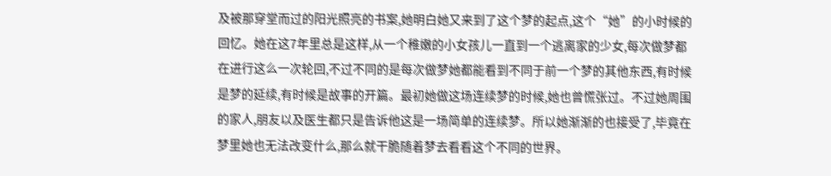及被那穿堂而过的阳光照亮的书案,她明白她又来到了这个梦的起点,这个“她”的小时候的回忆。她在这7年里总是这样,从一个稚嫩的小女孩儿一直到一个逃离家的少女,每次做梦都在进行这么一次轮回,不过不同的是每次做梦她都能看到不同于前一个梦的其他东西,有时候是梦的延续,有时候是故事的开篇。最初她做这场连续梦的时候,她也曾慌张过。不过她周围的家人,朋友以及医生都只是告诉他这是一场简单的连续梦。所以她渐渐的也接受了,毕竟在梦里她也无法改变什么,那么就干脆随着梦去看看这个不同的世界。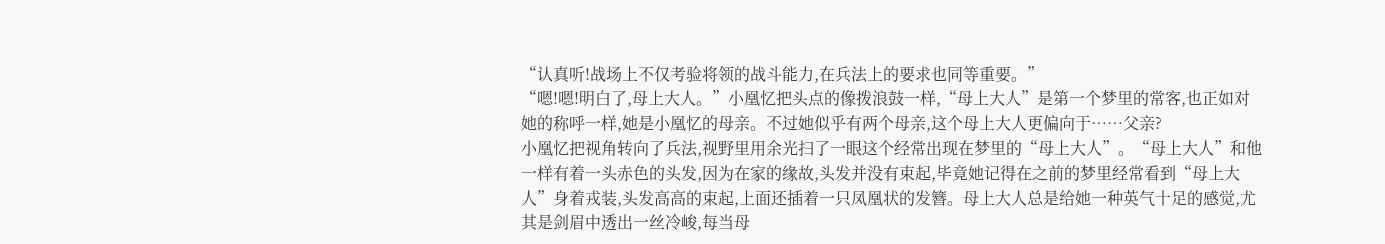“认真听!战场上不仅考验将领的战斗能力,在兵法上的要求也同等重要。”
“嗯!嗯!明白了,母上大人。”小凰忆把头点的像拨浪鼓一样,“母上大人”是第一个梦里的常客,也正如对她的称呼一样,她是小凰忆的母亲。不过她似乎有两个母亲,这个母上大人更偏向于……父亲?
小凰忆把视角转向了兵法,视野里用余光扫了一眼这个经常出现在梦里的“母上大人”。“母上大人”和他一样有着一头赤色的头发,因为在家的缘故,头发并没有束起,毕竟她记得在之前的梦里经常看到“母上大人”身着戎装,头发高高的束起,上面还插着一只凤凰状的发簪。母上大人总是给她一种英气十足的感觉,尤其是剑眉中透出一丝冷峻,每当母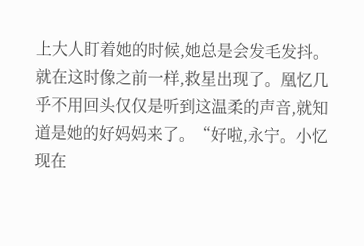上大人盯着她的时候,她总是会发毛发抖。
就在这时像之前一样,救星出现了。凰忆几乎不用回头仅仅是听到这温柔的声音,就知道是她的好妈妈来了。“好啦,永宁。小忆现在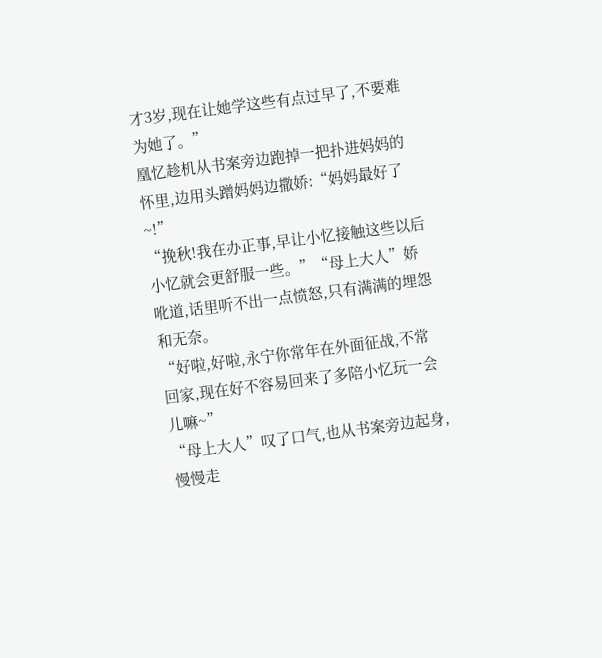才3岁,现在让她学这些有点过早了,不要难为她了。”
凰忆趁机从书案旁边跑掉一把扑进妈妈的怀里,边用头蹭妈妈边撒娇:“妈妈最好了~!”
“挽秋!我在办正事,早让小忆接触这些以后小忆就会更舒服一些。”“母上大人”娇吪道,话里听不出一点愤怒,只有满满的埋怨和无奈。
“好啦,好啦,永宁你常年在外面征战,不常回家,现在好不容易回来了多陪小忆玩一会儿嘛~”
“母上大人”叹了口气,也从书案旁边起身,慢慢走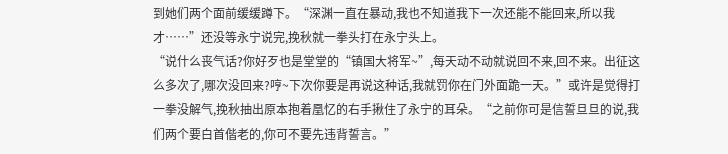到她们两个面前缓缓蹲下。“深渊一直在暴动,我也不知道我下一次还能不能回来,所以我才……”还没等永宁说完,挽秋就一拳头打在永宁头上。
“说什么丧气话?你好歹也是堂堂的“镇国大将军~”,每天动不动就说回不来,回不来。出征这么多次了,哪次没回来?哼~下次你要是再说这种话,我就罚你在门外面跪一天。”或许是觉得打一拳没解气,挽秋抽出原本抱着凰忆的右手揪住了永宁的耳朵。“之前你可是信誓旦旦的说,我们两个要白首偕老的,你可不要先违背誓言。”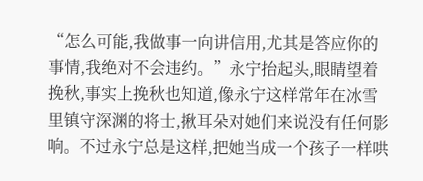“怎么可能,我做事一向讲信用,尤其是答应你的事情,我绝对不会违约。”永宁抬起头,眼睛望着挽秋,事实上挽秋也知道,像永宁这样常年在冰雪里镇守深渊的将士,揪耳朵对她们来说没有任何影响。不过永宁总是这样,把她当成一个孩子一样哄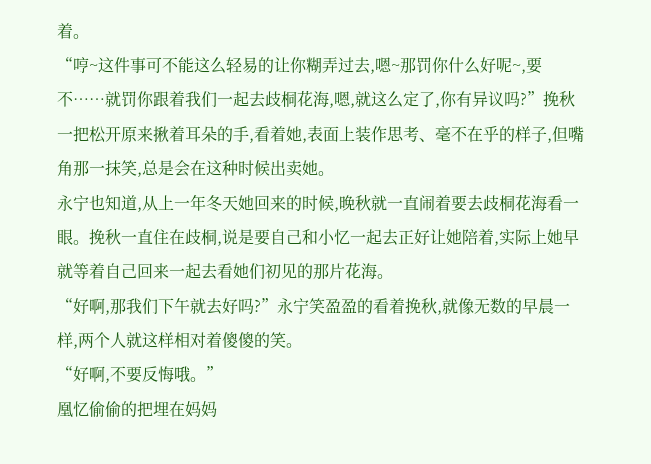着。
“哼~这件事可不能这么轻易的让你糊弄过去,嗯~那罚你什么好呢~,要不……就罚你跟着我们一起去歧桐花海,嗯,就这么定了,你有异议吗?”挽秋一把松开原来揪着耳朵的手,看着她,表面上装作思考、毫不在乎的样子,但嘴角那一抹笑,总是会在这种时候出卖她。
永宁也知道,从上一年冬天她回来的时候,晚秋就一直闹着要去歧桐花海看一眼。挽秋一直住在歧桐,说是要自己和小忆一起去正好让她陪着,实际上她早就等着自己回来一起去看她们初见的那片花海。
“好啊,那我们下午就去好吗?”永宁笑盈盈的看着挽秋,就像无数的早晨一样,两个人就这样相对着傻傻的笑。
“好啊,不要反悔哦。”
凰忆偷偷的把埋在妈妈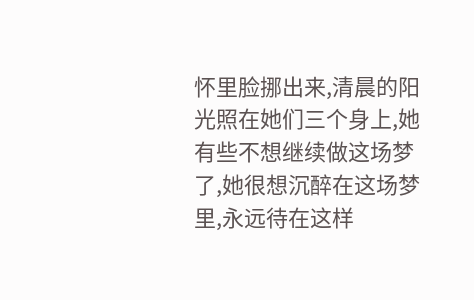怀里脸挪出来,清晨的阳光照在她们三个身上,她有些不想继续做这场梦了,她很想沉醉在这场梦里,永远待在这样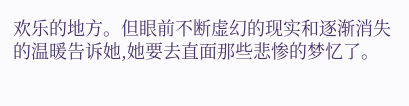欢乐的地方。但眼前不断虚幻的现实和逐渐消失的温暖告诉她,她要去直面那些悲惨的梦忆了。